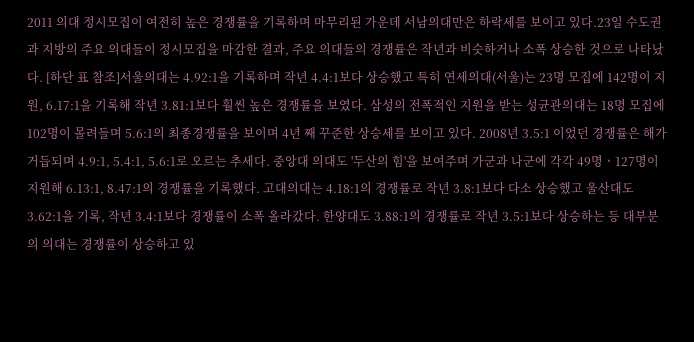2011 의대 정시모집이 여전히 높은 경쟁률을 기록하며 마무리된 가운데 서남의대만은 하락세를 보이고 있다.23일 수도권과 지방의 주요 의대들이 정시모집을 마감한 결과, 주요 의대들의 경쟁률은 작년과 비슷하거나 소폭 상승한 것으로 나타났다. [하단 표 참조]서울의대는 4.92:1을 기록하며 작년 4.4:1보다 상승했고 특히 연세의대(서울)는 23명 모집에 142명이 지원, 6.17:1을 기록해 작년 3.81:1보다 훨씬 높은 경쟁률을 보였다. 삼성의 전폭적인 지원을 받는 성균관의대는 18명 모집에 102명이 몰려들며 5.6:1의 최종경쟁률을 보이며 4년 째 꾸준한 상승세를 보이고 있다. 2008년 3.5:1 이었던 경쟁률은 해가 거듭되며 4.9:1, 5.4:1, 5.6:1로 오르는 추세다. 중앙대 의대도 '두산의 힘'을 보여주며 가군과 나군에 각각 49명ㆍ127명이 지원해 6.13:1, 8.47:1의 경쟁률을 기록했다. 고대의대는 4.18:1의 경쟁률로 작년 3.8:1보다 다소 상승했고 울산대도 3.62:1을 기록, 작년 3.4:1보다 경쟁률이 소폭 올라갔다. 한양대도 3.88:1의 경쟁률로 작년 3.5:1보다 상승하는 등 대부분의 의대는 경쟁률이 상승하고 있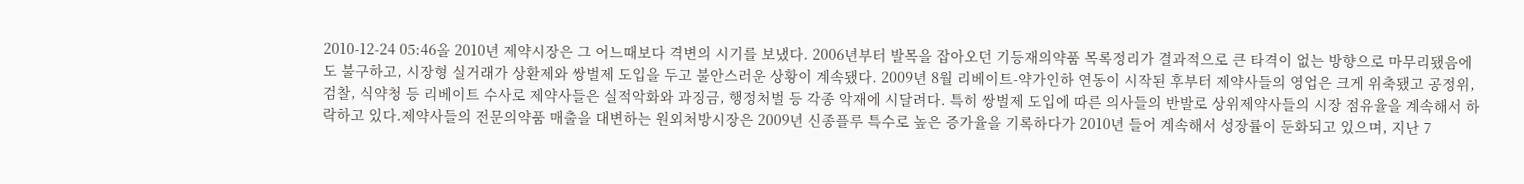2010-12-24 05:46올 2010년 제약시장은 그 어느때보다 격변의 시기를 보냈다. 2006년부터 발목을 잡아오던 기등재의약품 목록정리가 결과적으로 큰 타격이 없는 방향으로 마무리됐음에도 불구하고, 시장형 실거래가 상환제와 쌍벌제 도입을 두고 불안스러운 상황이 계속됐다. 2009년 8월 리베이트-약가인하 연동이 시작된 후부터 제약사들의 영업은 크게 위축됐고 공정위, 검찰, 식약청 등 리베이트 수사로 제약사들은 실적악화와 과징금, 행정처벌 등 각종 악재에 시달려다. 특히 쌍벌제 도입에 따른 의사들의 반발로 상위제약사들의 시장 점유율을 계속해서 하락하고 있다.제약사들의 전문의약품 매출을 대변하는 원외처방시장은 2009년 신종플루 특수로 높은 증가율을 기록하다가 2010년 들어 계속해서 성장률이 둔화되고 있으며, 지난 7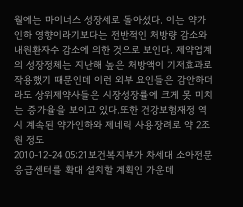월에는 마이너스 성장세로 돌아섰다. 이는 약가인하 영향이라기보다는 전반적인 처방량 감소와 내원환자수 감소에 의한 것으로 보인다. 제약업계의 성장정체는 지난해 높은 처방액이 기저효과로 작용했기 때문인데 이런 외부 요인들은 감안하더라도 상위제약사들은 시장성장률에 크게 못 미치는 증가율을 보이고 있다.또한 건강보험재정 역시 계속된 약가인하와 제네릭 사용장려로 약 2조원 정도
2010-12-24 05:21보건복지부가 차세대 소아전문응급센터를 확대 설치할 계획인 가운데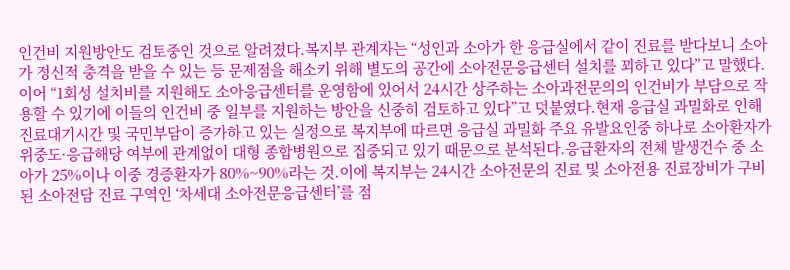인건비 지원방안도 검토중인 것으로 알려졌다.복지부 관계자는 “성인과 소아가 한 응급실에서 같이 진료를 받다보니 소아가 정신적 충격을 받을 수 있는 등 문제점을 해소키 위해 별도의 공간에 소아전문응급센터 설치를 꾀하고 있다”고 말했다.이어 “1회성 설치비를 지원해도 소아응급센터를 운영함에 있어서 24시간 상주하는 소아과전문의의 인건비가 부담으로 작용할 수 있기에 이들의 인건비 중 일부를 지원하는 방안을 신중히 검토하고 있다”고 덧붙였다.현재 응급실 과밀화로 인해 진료대기시간 및 국민부담이 증가하고 있는 실정으로 복지부에 따르면 응급실 과밀화 주요 유발요인중 하나로 소아환자가 위중도·응급해당 여부에 관계없이 대형 종합병원으로 집중되고 있기 때문으로 분석된다.응급환자의 전체 발생건수 중 소아가 25%이나 이중 경증환자가 80%~90%라는 것.이에 복지부는 24시간 소아전문의 진료 및 소아전용 진료장비가 구비된 소아전담 진료 구역인 ‘차세대 소아전문응급센터’를 점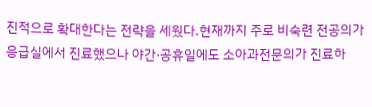진적으로 확대한다는 전략을 세웠다.현재까지 주로 비숙련 전공의가 응급실에서 진료했으나 야간·공휴일에도 소아과전문의가 진료하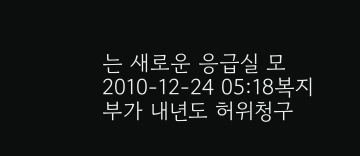는 새로운 응급실 모
2010-12-24 05:18복지부가 내년도 허위청구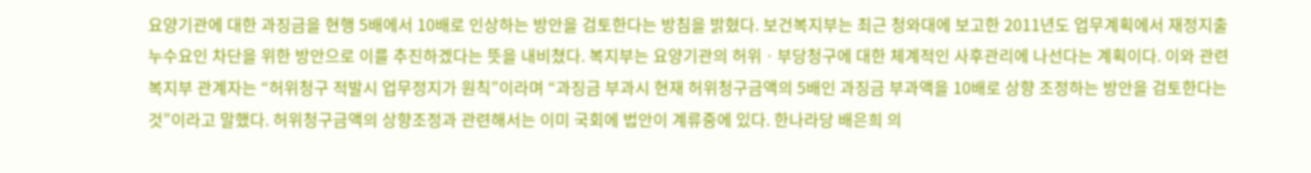요양기관에 대한 과징금을 현행 5배에서 10배로 인상하는 방안을 검토한다는 방침을 밝혔다. 보건복지부는 최근 청와대에 보고한 2011년도 업무계획에서 재정지출 누수요인 차단을 위한 방안으로 이를 추진하겠다는 뜻을 내비쳤다. 복지부는 요양기관의 허위ㆍ부당청구에 대한 체계적인 사후관리에 나선다는 계획이다. 이와 관련 복지부 관계자는 “허위청구 적발시 업무정지가 원칙”이라며 “과징금 부과시 현재 허위청구금액의 5배인 과징금 부과액을 10배로 상향 조정하는 방안을 검토한다는 것”이라고 말했다. 허위청구금액의 상향조정과 관련해서는 이미 국회에 법안이 계류중에 있다. 한나라당 배은희 의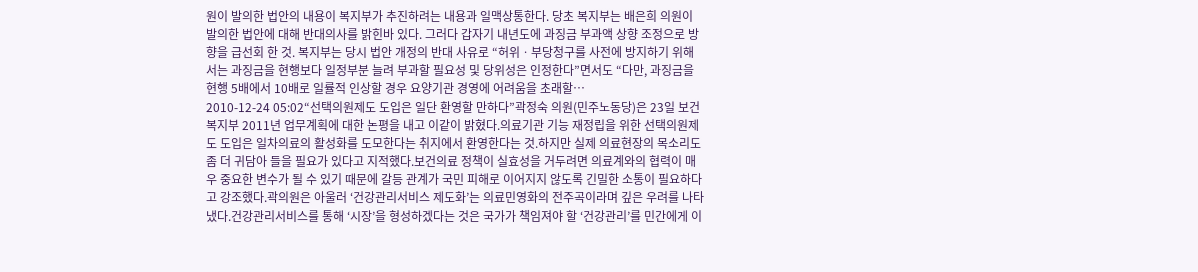원이 발의한 법안의 내용이 복지부가 추진하려는 내용과 일맥상통한다. 당초 복지부는 배은희 의원이 발의한 법안에 대해 반대의사를 밝힌바 있다. 그러다 갑자기 내년도에 과징금 부과액 상향 조정으로 방향을 급선회 한 것. 복지부는 당시 법안 개정의 반대 사유로 “허위ㆍ부당청구를 사전에 방지하기 위해서는 과징금을 현행보다 일정부분 늘려 부과할 필요성 및 당위성은 인정한다”면서도 “다만, 과징금을 현행 5배에서 10배로 일률적 인상할 경우 요양기관 경영에 어려움을 초래할…
2010-12-24 05:02“선택의원제도 도입은 일단 환영할 만하다”곽정숙 의원(민주노동당)은 23일 보건복지부 2011년 업무계획에 대한 논평을 내고 이같이 밝혔다.의료기관 기능 재정립을 위한 선택의원제도 도입은 일차의료의 활성화를 도모한다는 취지에서 환영한다는 것.하지만 실제 의료현장의 목소리도 좀 더 귀담아 들을 필요가 있다고 지적했다.보건의료 정책이 실효성을 거두려면 의료계와의 협력이 매우 중요한 변수가 될 수 있기 때문에 갈등 관계가 국민 피해로 이어지지 않도록 긴밀한 소통이 필요하다고 강조했다.곽의원은 아울러 ‘건강관리서비스 제도화’는 의료민영화의 전주곡이라며 깊은 우려를 나타냈다.건강관리서비스를 통해 ‘시장’을 형성하겠다는 것은 국가가 책임져야 할 ‘건강관리’를 민간에게 이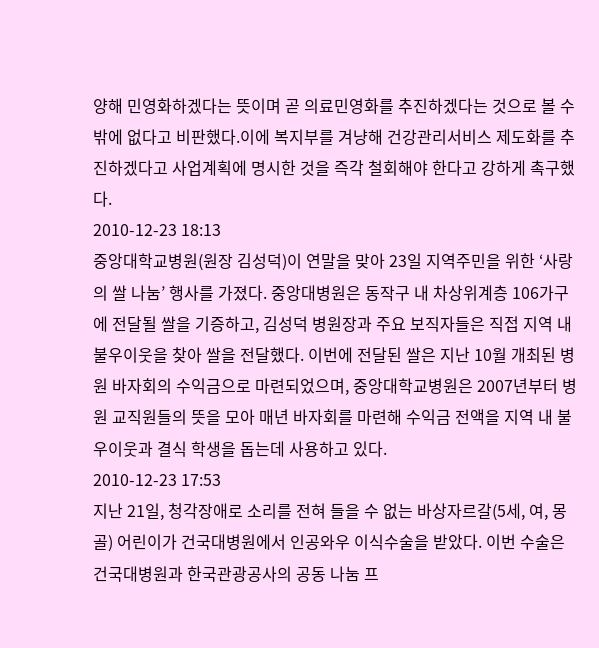양해 민영화하겠다는 뜻이며 곧 의료민영화를 추진하겠다는 것으로 볼 수밖에 없다고 비판했다.이에 복지부를 겨냥해 건강관리서비스 제도화를 추진하겠다고 사업계획에 명시한 것을 즉각 철회해야 한다고 강하게 촉구했다.
2010-12-23 18:13
중앙대학교병원(원장 김성덕)이 연말을 맞아 23일 지역주민을 위한 ‘사랑의 쌀 나눔’ 행사를 가졌다. 중앙대병원은 동작구 내 차상위계층 106가구에 전달될 쌀을 기증하고, 김성덕 병원장과 주요 보직자들은 직접 지역 내 불우이웃을 찾아 쌀을 전달했다. 이번에 전달된 쌀은 지난 10월 개최된 병원 바자회의 수익금으로 마련되었으며, 중앙대학교병원은 2007년부터 병원 교직원들의 뜻을 모아 매년 바자회를 마련해 수익금 전액을 지역 내 불우이웃과 결식 학생을 돕는데 사용하고 있다.
2010-12-23 17:53
지난 21일, 청각장애로 소리를 전혀 들을 수 없는 바상자르갈(5세, 여, 몽골) 어린이가 건국대병원에서 인공와우 이식수술을 받았다. 이번 수술은 건국대병원과 한국관광공사의 공동 나눔 프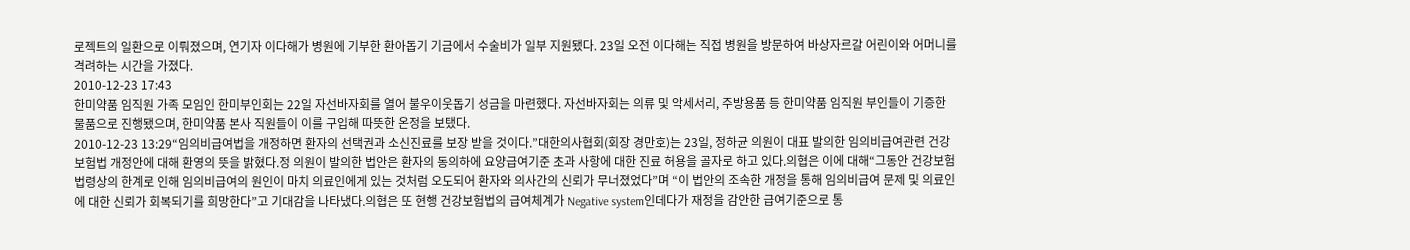로젝트의 일환으로 이뤄졌으며, 연기자 이다해가 병원에 기부한 환아돕기 기금에서 수술비가 일부 지원됐다. 23일 오전 이다해는 직접 병원을 방문하여 바상자르갈 어린이와 어머니를 격려하는 시간을 가졌다.
2010-12-23 17:43
한미약품 임직원 가족 모임인 한미부인회는 22일 자선바자회를 열어 불우이웃돕기 성금을 마련했다. 자선바자회는 의류 및 악세서리, 주방용품 등 한미약품 임직원 부인들이 기증한 물품으로 진행됐으며, 한미약품 본사 직원들이 이를 구입해 따뜻한 온정을 보탰다.
2010-12-23 13:29“임의비급여법을 개정하면 환자의 선택권과 소신진료를 보장 받을 것이다.”대한의사협회(회장 경만호)는 23일, 정하균 의원이 대표 발의한 임의비급여관련 건강보험법 개정안에 대해 환영의 뜻을 밝혔다.정 의원이 발의한 법안은 환자의 동의하에 요양급여기준 초과 사항에 대한 진료 허용을 골자로 하고 있다.의협은 이에 대해“그동안 건강보험법령상의 한계로 인해 임의비급여의 원인이 마치 의료인에게 있는 것처럼 오도되어 환자와 의사간의 신뢰가 무너졌었다”며 “이 법안의 조속한 개정을 통해 임의비급여 문제 및 의료인에 대한 신뢰가 회복되기를 희망한다”고 기대감을 나타냈다.의협은 또 현행 건강보험법의 급여체계가 Negative system인데다가 재정을 감안한 급여기준으로 통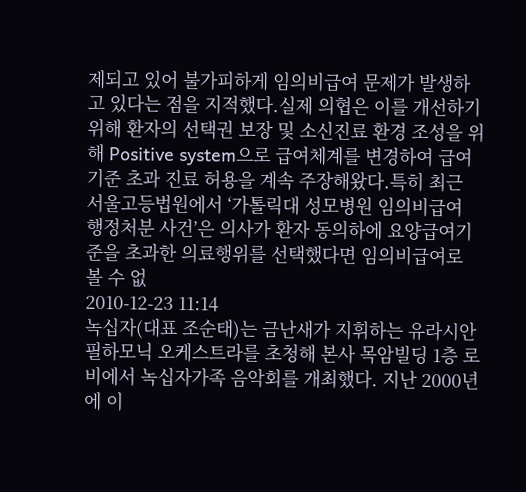제되고 있어 불가피하게 임의비급여 문제가 발생하고 있다는 점을 지적했다.실제 의협은 이를 개선하기 위해 환자의 선택권 보장 및 소신진료 환경 조성을 위해 Positive system으로 급여체계를 변경하여 급여기준 초과 진료 허용을 계속 주장해왔다.특히 최근 서울고등법원에서 ‘가톨릭대 성모병원 임의비급여 행정처분 사건’은 의사가 환자 동의하에 요양급여기준을 초과한 의료행위를 선택했다면 임의비급여로 볼 수 없
2010-12-23 11:14
녹십자(대표 조순태)는 금난새가 지휘하는 유라시안 필하모닉 오케스트라를 초청해 본사 목암빌딩 1층 로비에서 녹십자가족 음악회를 개최했다. 지난 2000년에 이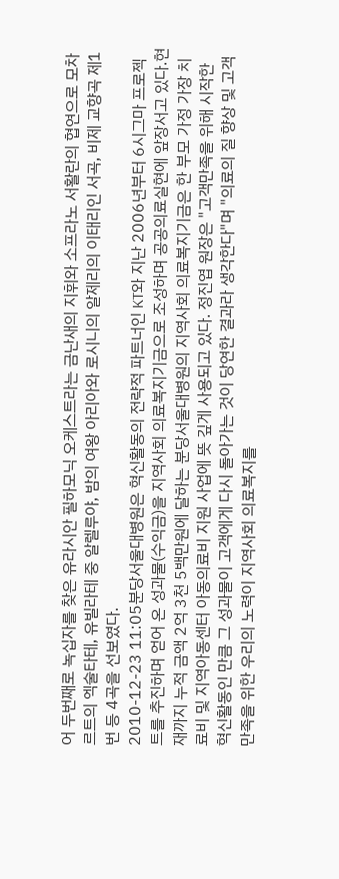어 두번째로 녹십자를 찾은 유라시안 필하모닉 오케스트라는 금난새의 지휘와 소프라노 서활란의 협연으로 모차르트의 엑술타테, 유빌라테 중 알렐루야, 밤의 여왕 아리아와 로시니의 알제리의 이태리인 서곡, 비제 교향곡 제1번 등 4곡을 선보였다.
2010-12-23 11:05분당서울대병원은 혁신활동의 전략적 파트너인 KT와 지난 2006년부터 6시그마 프로젝트를 추진하며 얻어 온 성과물(수익금)을 지역사회 의료복지기금으로 조성하며 공공의료실현에 앞장서고 있다.현재까지 누적 금액 2억 3천 5백만원에 달하는 분당서울대병원의 지역사회 의료복지기금은 한 부모 가정 가장 치료비 및 지역아동센터 아동의료비 지원 사업에 뜻 깊게 사용되고 있다. 정진엽 원장은 "고객만족을 위해 시작한 혁신활동인 만큼 그 성과물이 고객에게 다시 돌아가는 것이 당연한 결과라 생각한다"며 "의료의 질 향상 및 고객만족을 위한 우리의 노력이 지역사회 의료복지를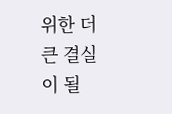위한 더 큰 결실이 될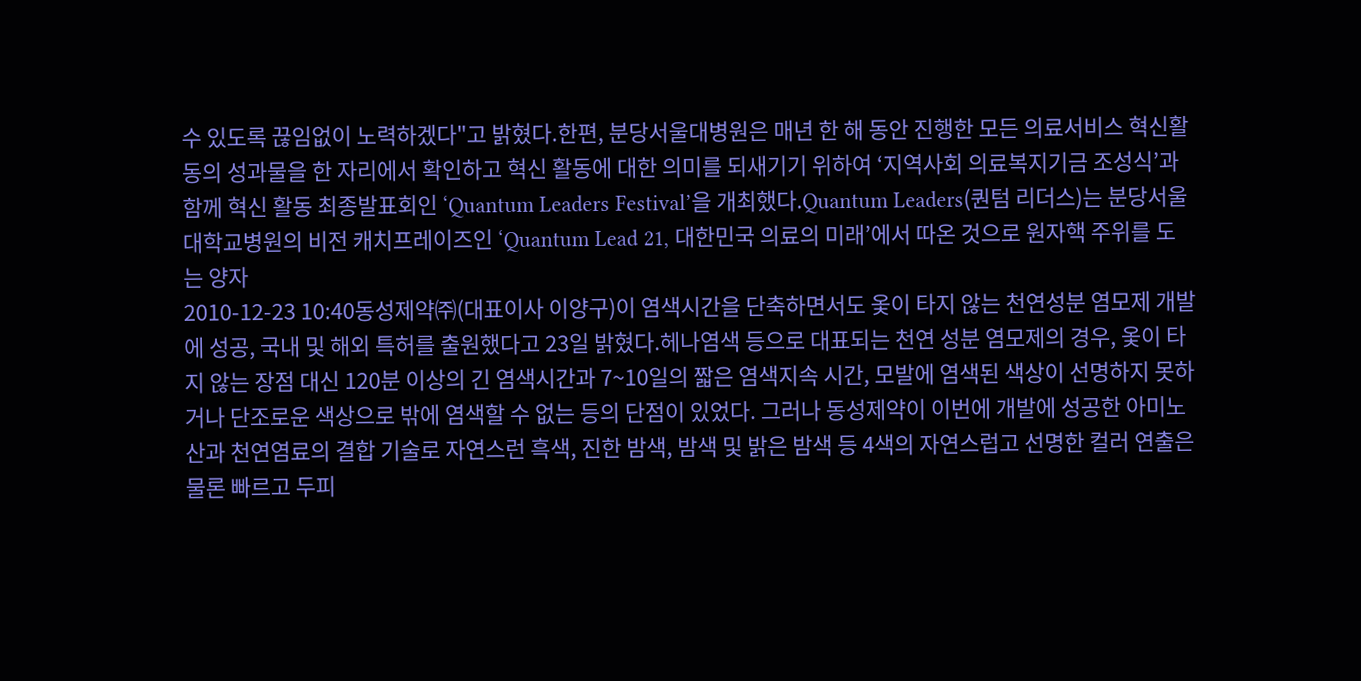수 있도록 끊임없이 노력하겠다"고 밝혔다.한편, 분당서울대병원은 매년 한 해 동안 진행한 모든 의료서비스 혁신활동의 성과물을 한 자리에서 확인하고 혁신 활동에 대한 의미를 되새기기 위하여 ‘지역사회 의료복지기금 조성식’과 함께 혁신 활동 최종발표회인 ‘Quantum Leaders Festival’을 개최했다.Quantum Leaders(퀀텀 리더스)는 분당서울대학교병원의 비전 캐치프레이즈인 ‘Quantum Lead 21, 대한민국 의료의 미래’에서 따온 것으로 원자핵 주위를 도는 양자
2010-12-23 10:40동성제약㈜(대표이사 이양구)이 염색시간을 단축하면서도 옻이 타지 않는 천연성분 염모제 개발에 성공, 국내 및 해외 특허를 출원했다고 23일 밝혔다.헤나염색 등으로 대표되는 천연 성분 염모제의 경우, 옻이 타지 않는 장점 대신 120분 이상의 긴 염색시간과 7~10일의 짧은 염색지속 시간, 모발에 염색된 색상이 선명하지 못하거나 단조로운 색상으로 밖에 염색할 수 없는 등의 단점이 있었다. 그러나 동성제약이 이번에 개발에 성공한 아미노산과 천연염료의 결합 기술로 자연스런 흑색, 진한 밤색, 밤색 및 밝은 밤색 등 4색의 자연스럽고 선명한 컬러 연출은 물론 빠르고 두피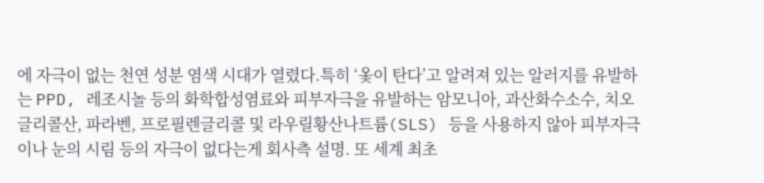에 자극이 없는 천연 성분 염색 시대가 열렸다.특히 ‘옻이 탄다’고 알려져 있는 알러지를 유발하는 PPD, 레조시놀 등의 화학합성염료와 피부자극을 유발하는 암모니아, 과산화수소수, 치오글리콜산, 파라벤, 프로필렌글리콜 및 라우릴황산나트륨(SLS) 등을 사용하지 않아 피부자극이나 눈의 시림 등의 자극이 없다는게 회사측 설명. 또 세계 최초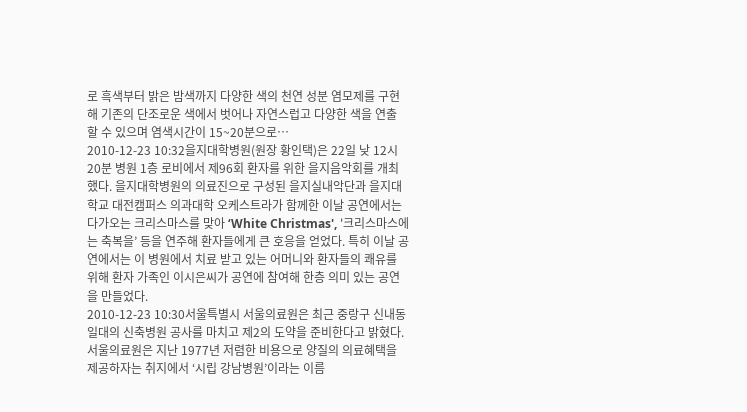로 흑색부터 밝은 밤색까지 다양한 색의 천연 성분 염모제를 구현해 기존의 단조로운 색에서 벗어나 자연스럽고 다양한 색을 연출 할 수 있으며 염색시간이 15~20분으로…
2010-12-23 10:32을지대학병원(원장 황인택)은 22일 낮 12시 20분 병원 1층 로비에서 제96회 환자를 위한 을지음악회를 개최했다. 을지대학병원의 의료진으로 구성된 을지실내악단과 을지대학교 대전캠퍼스 의과대학 오케스트라가 함께한 이날 공연에서는 다가오는 크리스마스를 맞아 ‘White Christmas', '크리스마스에는 축복을’ 등을 연주해 환자들에게 큰 호응을 얻었다. 특히 이날 공연에서는 이 병원에서 치료 받고 있는 어머니와 환자들의 쾌유를 위해 환자 가족인 이시은씨가 공연에 참여해 한층 의미 있는 공연을 만들었다.
2010-12-23 10:30서울특별시 서울의료원은 최근 중랑구 신내동 일대의 신축병원 공사를 마치고 제2의 도약을 준비한다고 밝혔다.서울의료원은 지난 1977년 저렴한 비용으로 양질의 의료혜택을 제공하자는 취지에서 ‘시립 강남병원’이라는 이름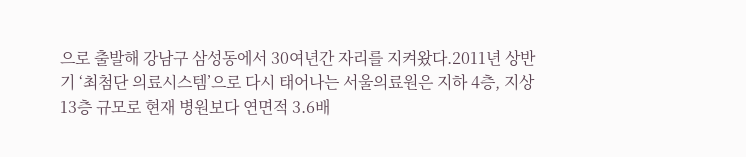으로 출발해 강남구 삼성동에서 30여년간 자리를 지켜왔다.2011년 상반기 ‘최첨단 의료시스템’으로 다시 태어나는 서울의료원은 지하 4층, 지상 13층 규모로 현재 병원보다 연면적 3.6배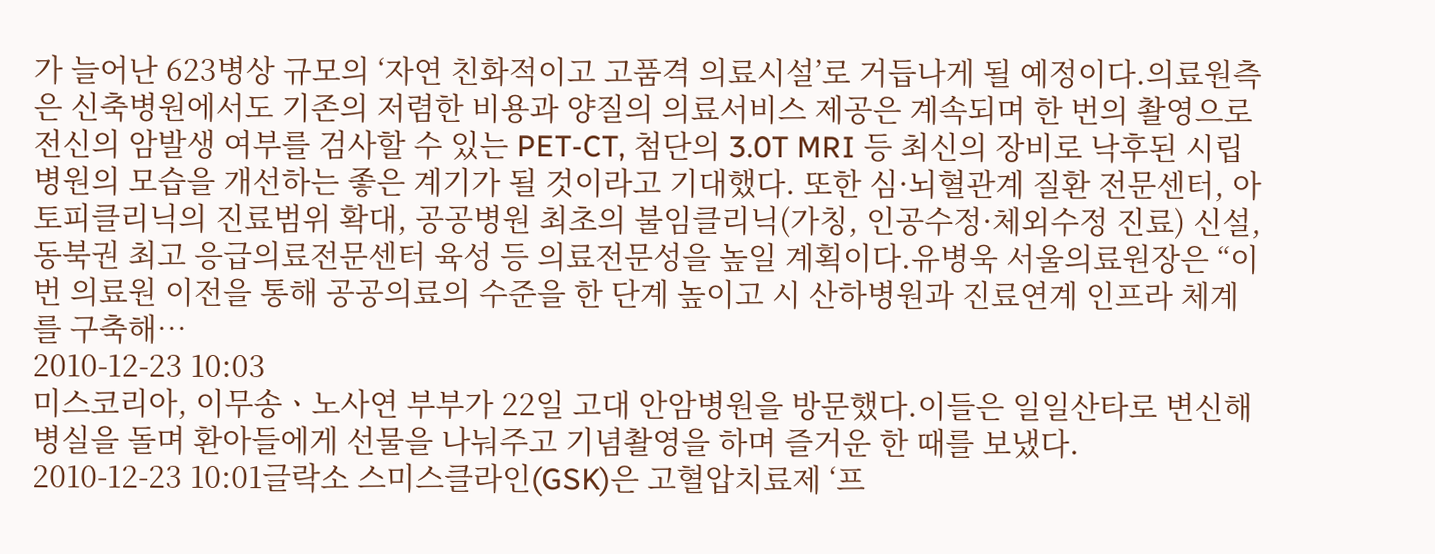가 늘어난 623병상 규모의 ‘자연 친화적이고 고품격 의료시설’로 거듭나게 될 예정이다.의료원측은 신축병원에서도 기존의 저렴한 비용과 양질의 의료서비스 제공은 계속되며 한 번의 촬영으로 전신의 암발생 여부를 검사할 수 있는 PET-CT, 첨단의 3.0T MRI 등 최신의 장비로 낙후된 시립병원의 모습을 개선하는 좋은 계기가 될 것이라고 기대했다. 또한 심·뇌혈관계 질환 전문센터, 아토피클리닉의 진료범위 확대, 공공병원 최초의 불임클리닉(가칭, 인공수정·체외수정 진료) 신설, 동북권 최고 응급의료전문센터 육성 등 의료전문성을 높일 계획이다.유병욱 서울의료원장은 “이번 의료원 이전을 통해 공공의료의 수준을 한 단계 높이고 시 산하병원과 진료연계 인프라 체계를 구축해…
2010-12-23 10:03
미스코리아, 이무송ㆍ노사연 부부가 22일 고대 안암병원을 방문했다.이들은 일일산타로 변신해 병실을 돌며 환아들에게 선물을 나눠주고 기념촬영을 하며 즐거운 한 때를 보냈다.
2010-12-23 10:01글락소 스미스클라인(GSK)은 고혈압치료제 ‘프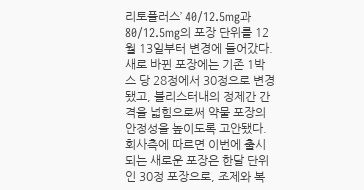리토플러스’ 40/12.5mg과 80/12.5mg의 포장 단위를 12월 13일부터 변경에 들어갔다. 새로 바뀐 포장에는 기존 1박스 당 28정에서 30정으로 변경됐고, 블리스터내의 정제간 간격을 넓힘으로써 약물 포장의 안정성을 높이도록 고안됐다. 회사측에 따르면 이번에 출시되는 새로운 포장은 한달 단위인 30정 포장으로, 조제와 복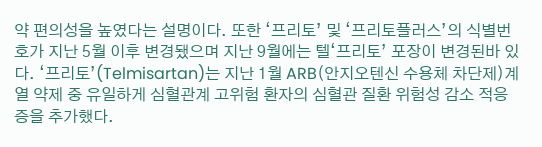약 편의성을 높였다는 설명이다. 또한 ‘프리토’ 및 ‘프리토플러스’의 식별번호가 지난 5월 이후 변경됐으며 지난 9월에는 텔‘프리토’ 포장이 변경된바 있다. ‘프리토’(Telmisartan)는 지난 1월 ARB(안지오텐신 수용체 차단제)계열 약제 중 유일하게 심혈관계 고위험 환자의 심혈관 질환 위험성 감소 적응증을 추가했다.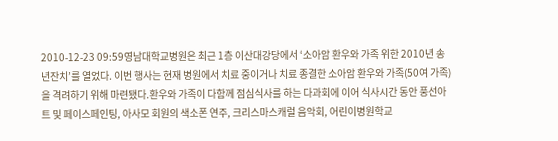2010-12-23 09:59영남대학교병원은 최근 1층 이산대강당에서 ‘소아암 환우와 가족 위한 2010년 송년잔치’를 열었다. 이번 행사는 현재 병원에서 치료 중이거나 치료 종결한 소아암 환우와 가족(50여 가족)을 격려하기 위해 마련됐다.환우와 가족이 다함께 점심식사를 하는 다과회에 이어 식사시간 동안 풍선아트 및 페이스페인팅, 아사모 회원의 색소폰 연주, 크리스마스캐럴 음악회, 어린이병원학교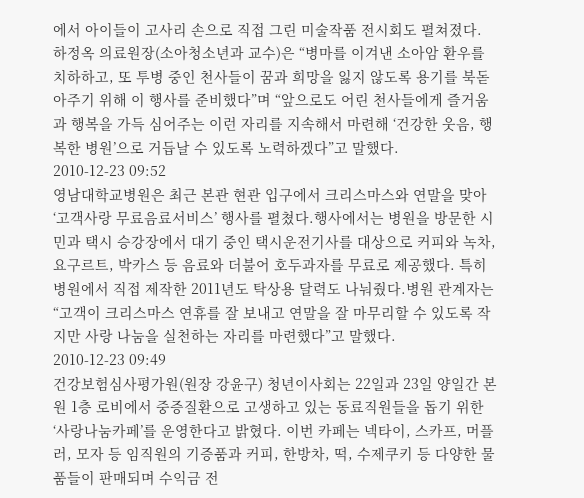에서 아이들이 고사리 손으로 직접 그린 미술작품 전시회도 펼쳐졌다. 하정옥 의료원장(소아청소년과 교수)은 “병마를 이겨낸 소아암 환우를 치하하고, 또 투병 중인 천사들이 꿈과 희망을 잃지 않도록 용기를 북돋아주기 위해 이 행사를 준비했다”며 “앞으로도 어린 천사들에게 즐거움과 행복을 가득 심어주는 이런 자리를 지속해서 마련해 ‘건강한 웃음, 행복한 병원’으로 거듭날 수 있도록 노력하겠다”고 말했다.
2010-12-23 09:52
영남대학교병원은 최근 본관 현관 입구에서 크리스마스와 연말을 맞아 ‘고객사랑 무료음료서비스’ 행사를 펼쳤다.행사에서는 병원을 방문한 시민과 택시 승강장에서 대기 중인 택시운전기사를 대상으로 커피와 녹차, 요구르트, 박카스 등 음료와 더불어 호두과자를 무료로 제공했다. 특히 병원에서 직접 제작한 2011년도 탁상용 달력도 나눠줬다.병원 관계자는 “고객이 크리스마스 연휴를 잘 보내고 연말을 잘 마무리할 수 있도록 작지만 사랑 나눔을 실천하는 자리를 마련했다”고 말했다.
2010-12-23 09:49
건강보험심사평가원(원장 강윤구) 청년이사회는 22일과 23일 양일간 본원 1층 로비에서 중증질환으로 고생하고 있는 동료직원들을 돕기 위한 ‘사랑나눔카페’를 운영한다고 밝혔다. 이번 카페는 넥타이, 스카프, 머플러, 모자 등 임직원의 기증품과 커피, 한방차, 떡, 수제쿠키 등 다양한 물품들이 판매되며 수익금 전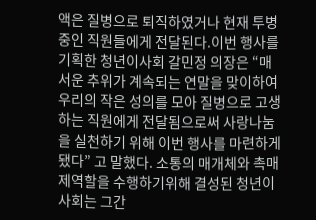액은 질병으로 퇴직하였거나 현재 투병중인 직원들에게 전달된다.이번 행사를 기획한 청년이사회 갈민정 의장은 “매서운 추위가 계속되는 연말을 맞이하여 우리의 작은 성의를 모아 질병으로 고생하는 직원에게 전달됨으로써 사랑나눔을 실천하기 위해 이번 행사를 마련하게 됐다” 고 말했다. 소통의 매개체와 촉매제역할을 수행하기위해 결성된 청년이사회는 그간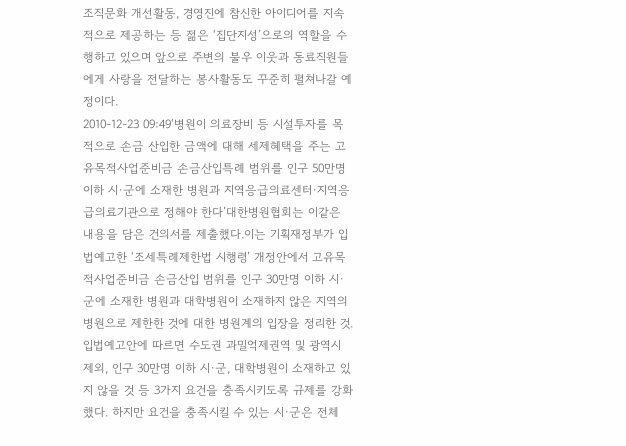조직문화 개선활동, 경영진에 참신한 아이디어를 지속적으로 제공하는 등 젊은 ‘집단지성’으로의 역할을 수행하고 있으며 앞으로 주변의 불우 이웃과 동료직원들에게 사랑을 전달하는 봉사활동도 꾸준히 펼쳐나갈 예정이다.
2010-12-23 09:49‘병원이 의료장비 등 시설투자를 목적으로 손금 산입한 금액에 대해 세제혜택을 주는 고유목적사업준비금 손금산입특례 범위를 인구 50만명 이하 시·군에 소재한 병원과 지역응급의료센터·지역응급의료기관으로 정해야 한다’대한병원협회는 이같은 내용을 담은 건의서를 제출했다.이는 기획재정부가 입법예고한 ‘조세특례제한법 시행령’ 개정안에서 고유목적사업준비금 손금산입 범위를 인구 30만명 이하 시·군에 소재한 병원과 대학병원이 소재하지 않은 지역의 병원으로 제한한 것에 대한 병원계의 입장을 정리한 것. 입법예고안에 따르면 수도권 과밀억제권역 및 광역시 제외, 인구 30만명 이하 시·군, 대학병원이 소재하고 있지 않을 것 등 3가지 요건을 충족시키도록 규제를 강화했다. 하지만 요건을 충족시킬 수 있는 시·군은 전체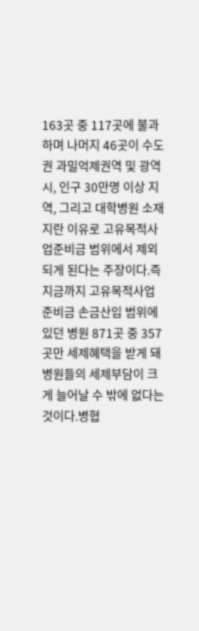163곳 중 117곳에 불과하며 나머지 46곳이 수도권 과밀억제권역 및 광역시, 인구 30만명 이상 지역, 그리고 대학병원 소재지란 이유로 고유목적사업준비금 범위에서 제외되게 된다는 주장이다.즉 지금까지 고유목적사업준비금 손금산입 범위에 있던 병원 871곳 중 357곳만 세제혜택을 받게 돼 병원들의 세제부담이 크게 늘어날 수 밖에 없다는 것이다.병협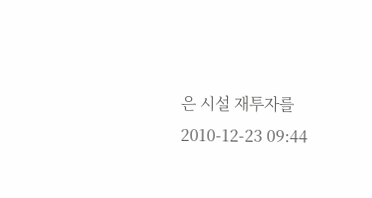은 시설 재투자를
2010-12-23 09:44